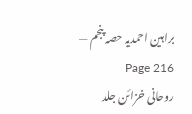براہین احمدیہ حصہ پنجم — Page 216
روحانی خزائن جلد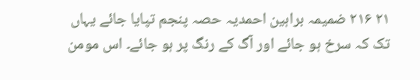۲۱ ۲۱۶ ضمیمہ براہین احمدیہ حصہ پنجم تپایا جائے یہاں تک کہ سرخ ہو جائے اور آگ کے رنگ پر ہو جائے۔ اس مومن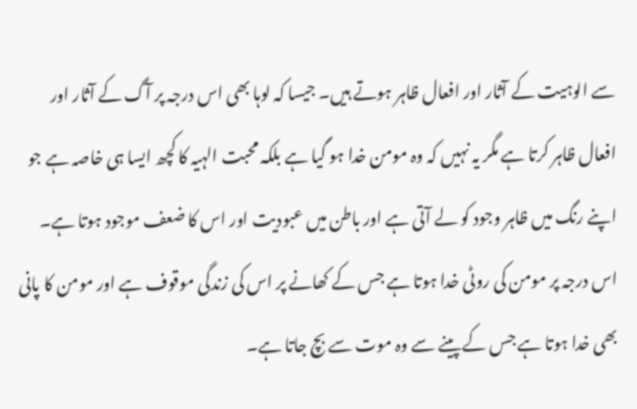سے الوہیت کے آثار اور افعال ظاہر ہوتے ہیں۔ جیسا کہ لوہا بھی اس درجہ پر آگ کے آثار اور افعال ظاہر کرتا ہے مگر یہ نہیں کہ وہ مومن خدا ہو گیا ہے بلکہ محبت الہیہ کا کچھ ایسا ہی خاصہ ہے جو اپنے رنگ میں ظاہر وجود کو لے آتی ہے اور باطن میں عبودیت اور اس کا ضعف موجود ہوتا ہے۔ اس درجہ پر مومن کی روٹی خدا ہوتا ہے جس کے کھانے پر اس کی زندگی موقوف ہے اور مومن کا پانی بھی خدا ہوتا ہے جس کے پینے سے وہ موت سے بچ جاتا ہے۔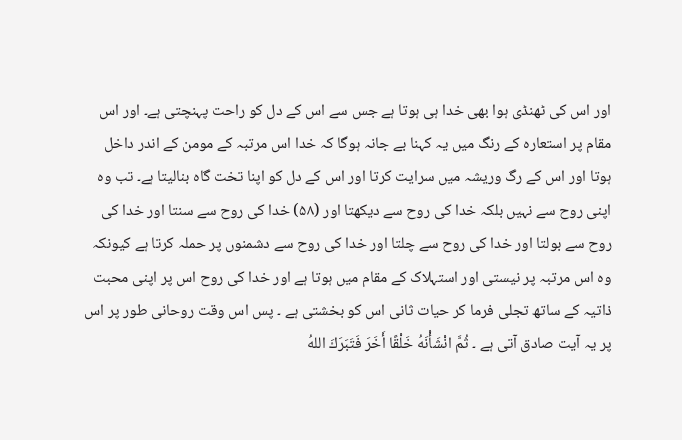اور اس کی ٹھنڈی ہوا بھی خدا ہی ہوتا ہے جس سے اس کے دل کو راحت پہنچتی ہے۔ اور اس مقام پر استعارہ کے رنگ میں یہ کہنا بے جانہ ہوگا کہ خدا اس مرتبہ کے مومن کے اندر داخل ہوتا اور اس کے رگ وریشہ میں سرایت کرتا اور اس کے دل کو اپنا تخت گاہ بنالیتا ہے۔ تب وہ اپنی روح سے نہیں بلکہ خدا کی روح سے دیکھتا اور (۵۸) خدا کی روح سے سنتا اور خدا کی روح سے بولتا اور خدا کی روح سے چلتا اور خدا کی روح سے دشمنوں پر حملہ کرتا ہے کیونکہ وہ اس مرتبہ پر نیستی اور استہلاک کے مقام میں ہوتا ہے اور خدا کی روح اس پر اپنی محبت ذاتیہ کے ساتھ تجلی فرما کر حیات ثانی اس کو بخشتی ہے ۔ پس اس وقت روحانی طور پر اس پر یہ آیت صادق آتی ہے ۔ ثُمَّ انْشَأْنَهُ خَلْقًا أَخَرَ فَتَبَرَكَ اللهُ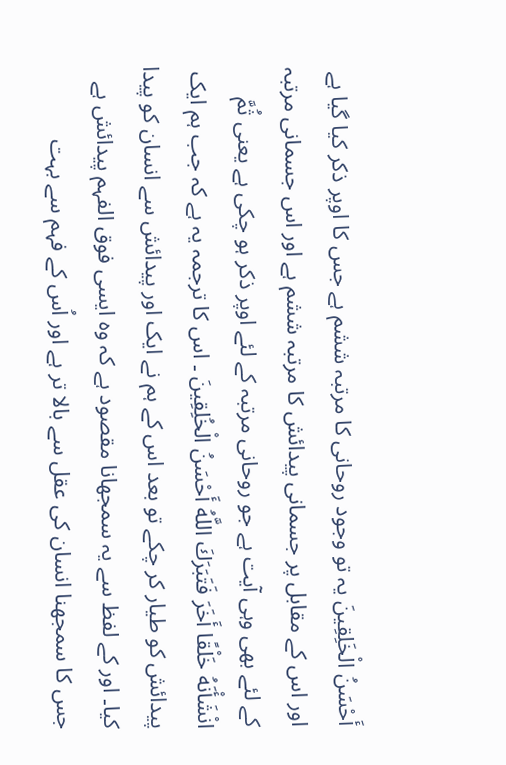أَحْسَنُ الْخَلِقِينَ یہ تو وجود روحانی کا مرتبہ ششم ہے جس کا اوپر ذکر کیا گیا ہے اور اس کے مقابل پر جسمانی پیدائش کا مرتبہ ششم ہے اور اس جسمانی مرتبہ کے لئے بھی وہی آیت ہے جو روحانی مرتبہ کے لئے اوپر ذکر ہو چکی ہے یعنی ثُمَّ انْشَأْنَهُ خَلْقًا أَخَرَ فَتَبَرَكَ اللَّهُ أَحْسَنُ الْخُلِقِينَ ۔ اس کا ترجمہ یہ ہے کہ جب ہم ایک پیدائش کو طیار کر چکے تو بعد اس کے ہم نے ایک اور پیدائش سے انسان کو پیدا کیا۔ اور کے لفظ سے یہ سمجھانا مقصود ہے کہ وہ ایسی فوق الفہم پیدائش ہے جس کا سمجھنا انسان کی عقل سے بالا تر ہے اور اُس کے فہم سے بہت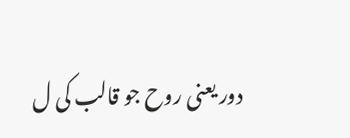دور یعنی روح جو قالب کی ل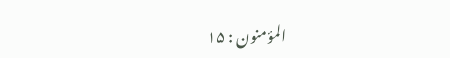المؤمنون : ۱۵